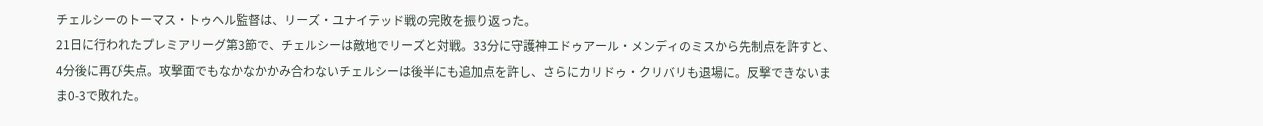チェルシーのトーマス・トゥヘル監督は、リーズ・ユナイテッド戦の完敗を振り返った。
21日に行われたプレミアリーグ第3節で、チェルシーは敵地でリーズと対戦。33分に守護神エドゥアール・メンディのミスから先制点を許すと、4分後に再び失点。攻撃面でもなかなかかみ合わないチェルシーは後半にも追加点を許し、さらにカリドゥ・クリバリも退場に。反撃できないまま0-3で敗れた。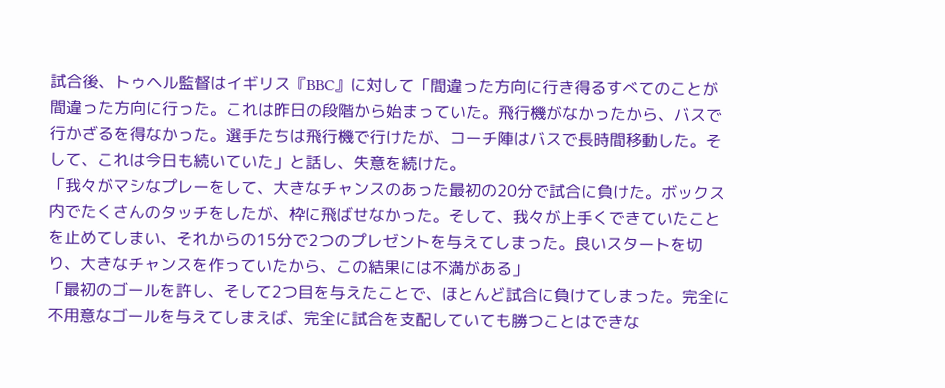試合後、トゥヘル監督はイギリス『BBC』に対して「間違った方向に行き得るすべてのことが間違った方向に行った。これは昨日の段階から始まっていた。飛行機がなかったから、バスで行かざるを得なかった。選手たちは飛行機で行けたが、コーチ陣はバスで長時間移動した。そして、これは今日も続いていた」と話し、失意を続けた。
「我々がマシなプレーをして、大きなチャンスのあった最初の20分で試合に負けた。ボックス内でたくさんのタッチをしたが、枠に飛ばせなかった。そして、我々が上手くできていたことを止めてしまい、それからの15分で2つのプレゼントを与えてしまった。良いスタートを切り、大きなチャンスを作っていたから、この結果には不満がある」
「最初のゴールを許し、そして2つ目を与えたことで、ほとんど試合に負けてしまった。完全に不用意なゴールを与えてしまえば、完全に試合を支配していても勝つことはできな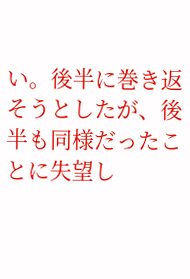い。後半に巻き返そうとしたが、後半も同様だったことに失望し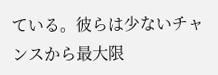ている。彼らは少ないチャンスから最大限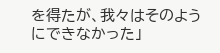を得たが、我々はそのようにできなかった」